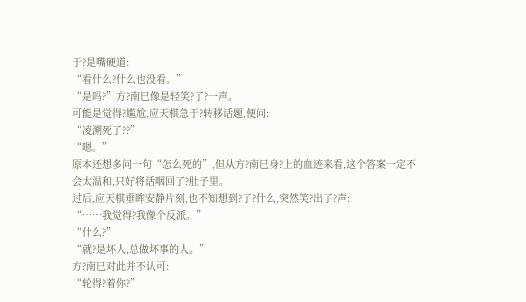于?是嘴硬道:
“看什么?什么也没看。”
“是吗?”方?南巳像是轻笑?了?一声。
可能是觉得?尴尬,应天棋急于?转移话题,便问:
“凌溯死了??”
“嗯。”
原本还想多问一句“怎么死的”,但从方?南巳身?上的血迹来看,这个答案一定不会太温和,只好将话咽回了?肚子里。
过后,应天棋垂眸安静片刻,也不知想到?了?什么,突然笑?出了?声:
“……我觉得?我像个反派。”
“什么?”
“就?是坏人,总做坏事的人。”
方?南巳对此并不认可:
“轮得?着你?”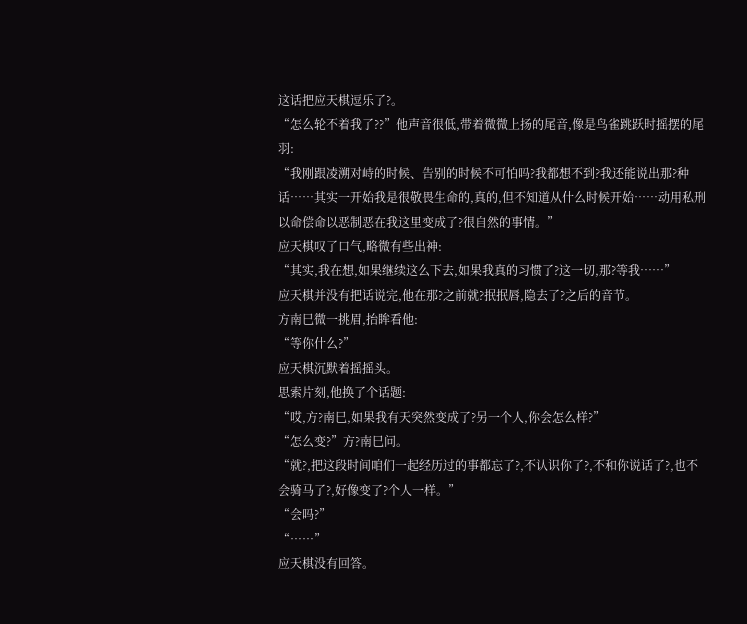这话把应天棋逗乐了?。
“怎么轮不着我了??”他声音很低,带着微微上扬的尾音,像是鸟雀跳跃时摇摆的尾羽:
“我刚跟凌溯对峙的时候、告别的时候不可怕吗?我都想不到?我还能说出那?种话……其实一开始我是很敬畏生命的,真的,但不知道从什么时候开始……动用私刑以命偿命以恶制恶在我这里变成了?很自然的事情。”
应天棋叹了口气,略微有些出神:
“其实,我在想,如果继续这么下去,如果我真的习惯了?这一切,那?等我……”
应天棋并没有把话说完,他在那?之前就?抿抿唇,隐去了?之后的音节。
方南巳微一挑眉,抬眸看他:
“等你什么?”
应天棋沉默着摇摇头。
思索片刻,他换了个话题:
“哎,方?南巳,如果我有天突然变成了?另一个人,你会怎么样?”
“怎么变?”方?南巳问。
“就?,把这段时间咱们一起经历过的事都忘了?,不认识你了?,不和你说话了?,也不会骑马了?,好像变了?个人一样。”
“会吗?”
“……”
应天棋没有回答。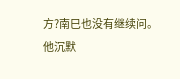方?南巳也没有继续问。
他沉默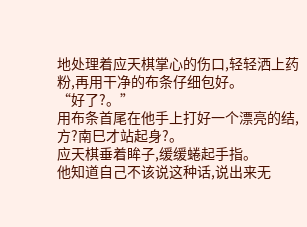地处理着应天棋掌心的伤口,轻轻洒上药粉,再用干净的布条仔细包好。
“好了?。”
用布条首尾在他手上打好一个漂亮的结,方?南巳才站起身?。
应天棋垂着眸子,缓缓蜷起手指。
他知道自己不该说这种话,说出来无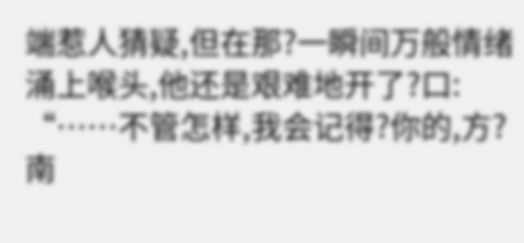端惹人猜疑,但在那?一瞬间万般情绪涌上喉头,他还是艰难地开了?口:
“……不管怎样,我会记得?你的,方?南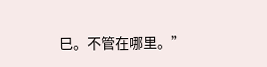巳。不管在哪里。”